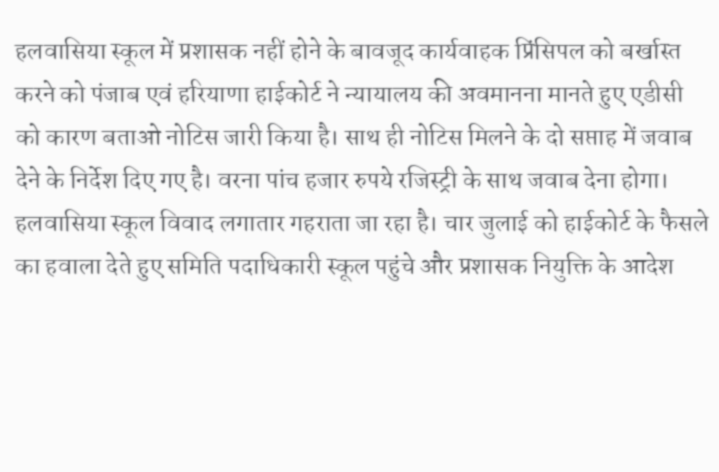हलवासिया स्कूल में प्रशासक नहीं होने के बावजूद कार्यवाहक प्रिंसिपल को बर्खास्त करने को पंजाब एवं हरियाणा हाईकोर्ट ने न्यायालय की अवमानना मानते हुए एडीसी को कारण बताओ नोटिस जारी किया है। साथ ही नोटिस मिलने के दो सप्ताह में जवाब देने के निर्देश दिए गए है। वरना पांच हजार रुपये रजिस्ट्री के साथ जवाब देना होगा।
हलवासिया स्कूल विवाद लगातार गहराता जा रहा है। चार जुलाई को हाईकोर्ट के फैसले का हवाला देते हुए समिति पदाधिकारी स्कूल पहुंचे और प्रशासक नियुक्ति के आदेश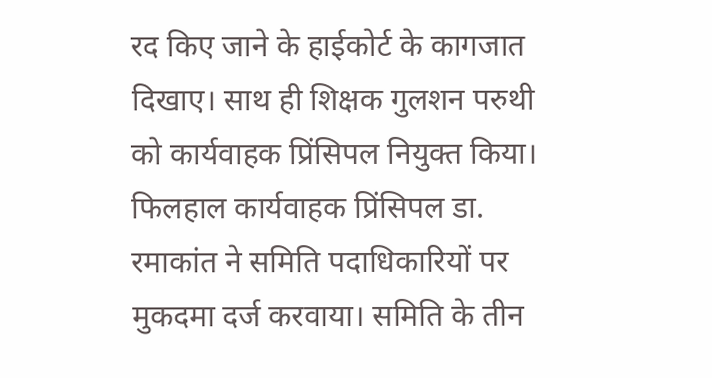रद किए जाने के हाईकोर्ट के कागजात दिखाए। साथ ही शिक्षक गुलशन परुथी को कार्यवाहक प्रिंसिपल नियुक्त किया। फिलहाल कार्यवाहक प्रिंसिपल डा. रमाकांत ने समिति पदाधिकारियों पर मुकदमा दर्ज करवाया। समिति के तीन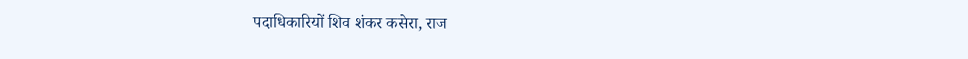पदाधिकारियों शिव शंकर कसेरा, राज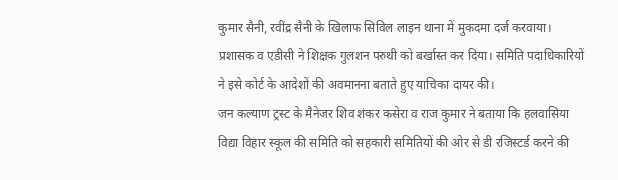कुमार सैनी, रवींद्र सैनी के खिलाफ सिविल लाइन थाना में मुकदमा दर्ज करवाया।
प्रशासक व एडीसी ने शिक्षक गुलशन परुथी को बर्खास्त कर दिया। समिति पदाधिकारियों ने इसे कोर्ट के आदेशों की अवमानना बताते हुए याचिका दायर की।
जन कल्याण ट्रस्ट के मैनेजर शिव शंकर कसेरा व राज कुमार ने बताया कि हलवासिया विद्या विहार स्कूल की समिति को सहकारी समितियों की ओर से डी रजिस्टर्ड करने की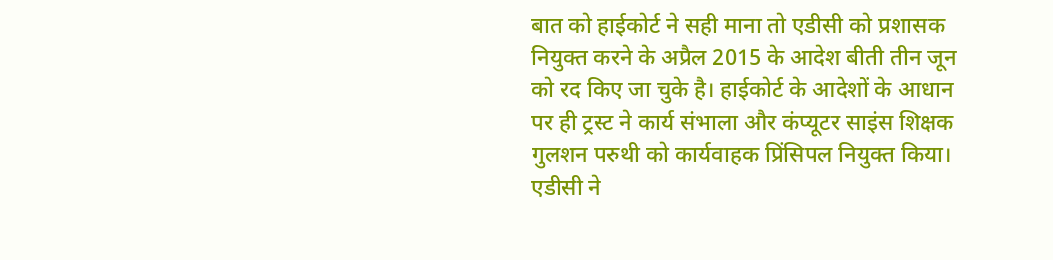बात को हाईकोर्ट ने सही माना तो एडीसी को प्रशासक नियुक्त करने के अप्रैल 2015 के आदेश बीती तीन जून को रद किए जा चुके है। हाईकोर्ट के आदेशों के आधान पर ही ट्रस्ट ने कार्य संभाला और कंप्यूटर साइंस शिक्षक गुलशन परुथी को कार्यवाहक प्रिंसिपल नियुक्त किया। एडीसी ने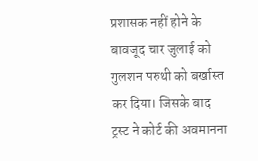प्रशासक नहीं होने के बावजूद चार जुलाई को गुलशन परुथी को बर्खास्त कर दिया। जिसके बाद ट्रस्ट ने कोर्ट की अवमानना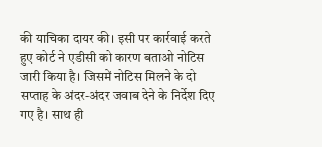की याचिका दायर की। इसी पर कार्रवाई करते हुए कोर्ट ने एडीसी को कारण बताओ नोटिस जारी किया है। जिसमें नोटिस मिलने के दो सप्ताह के अंदर-अंदर जवाब देने के निर्देश दिए गए है। साथ ही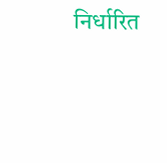निर्धारित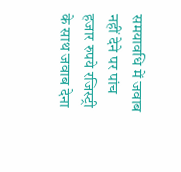समयावधि में जवाब नहीं देने पर पांच हजार रुपये रजिस्ट्री के साथ जवाब देना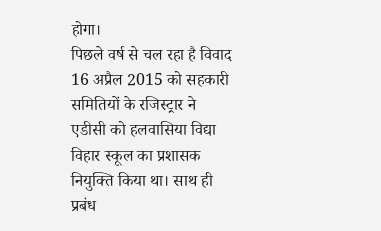होगा।
पिछले वर्ष से चल रहा है विवाद
16 अप्रैल 2015 को सहकारी समितियों के रजिस्ट्रार ने एडीसी को हलवासिया विद्या विहार स्कूल का प्रशासक नियुक्ति किया था। साथ ही प्रबंध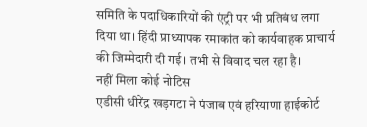समिति के पदाधिकारियों की एंट्री पर भी प्रतिबंध लगा दिया था। हिंदी प्राध्यापक रमाकांत को कार्यवाहक प्राचार्य की जिम्मेदारी दी गई। तभी से विवाद चल रहा है।
नहीं मिला कोई नोटिस
एडीसी धीरेंद्र खड़गटा ने पंजाब एवं हरियाणा हाईकोर्ट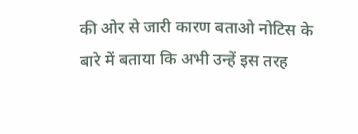की ओर से जारी कारण बताओ नोटिस के बारे में बताया कि अभी उन्हें इस तरह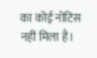का कोई नोटिस नहीं मिला है।